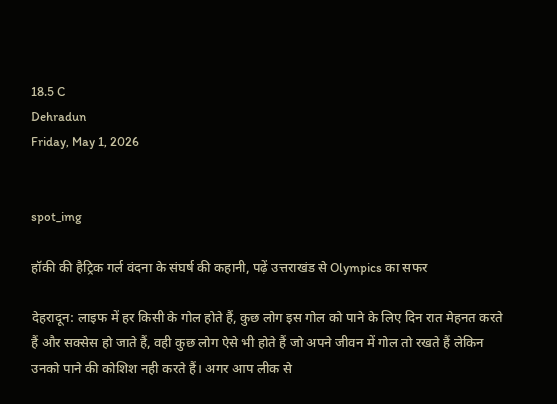18.5 C
Dehradun
Friday, May 1, 2026


spot_img

हॉकी की हैट्रिक गर्ल वंदना के संघर्ष की कहानी, पढ़ें उत्तराखंड से Olympics का सफर

देहरादून: लाइफ में हर किसी के गोल होते हैं, कुछ लोग इस गोल को पाने के लिए दिन रात मेहनत करते हैं और सक्सेस हो जाते हैं, वही कुछ लोग ऐसे भी होते हैं जो अपने जीवन में गोल तो रखते हैं लेकिन उनको पाने की कोशिश नही करते हैं। अगर आप लीक से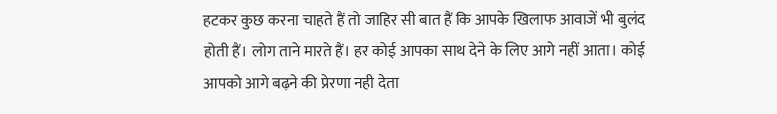हटकर कुछ करना चाहते हैं तो जाहिर सी बात हैं कि आपके खिलाफ आवाजें भी बुलंद होती हैं। लोग ताने मारते हैं। हर कोई आपका साथ देने के लिए आगे नहीं आता। कोई आपको आगे बढ़ने की प्रेरणा नही देता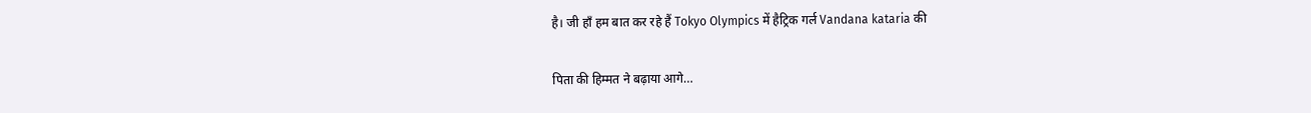है। जी हाँ हम बात कर रहे हैं Tokyo Olympics में हैट्रिक गर्ल Vandana kataria की

पिता की हिम्मत ने बढ़ाया आगे…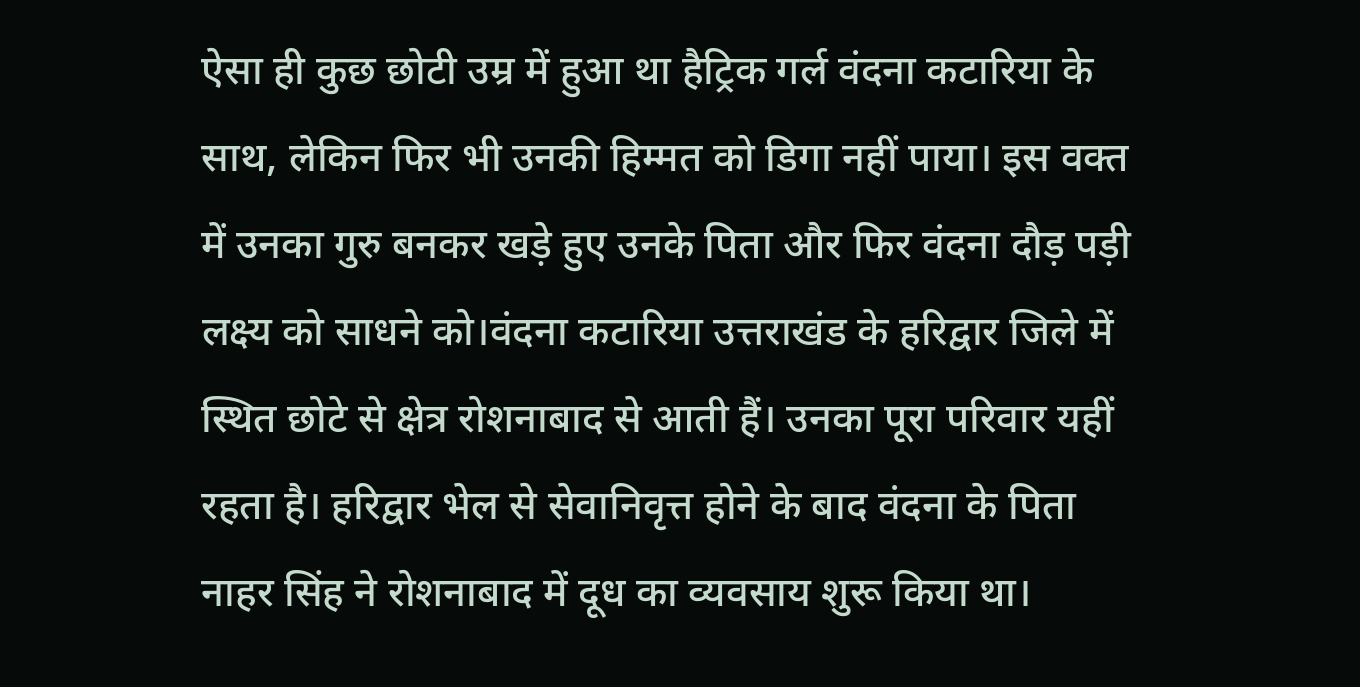ऐसा ही कुछ छोटी उम्र में हुआ था हैट्रिक गर्ल वंदना कटारिया के साथ, लेकिन फिर भी उनकी हिम्मत को डिगा नहीं पाया। इस वक्त में उनका गुरु बनकर खड़े हुए उनके पिता और फिर वंदना दौड़ पड़ी लक्ष्य को साधने को।वंदना कटारिया उत्तराखंड के हरिद्वार जिले में स्थित छोटे से क्षेत्र रोशनाबाद से आती हैं। उनका पूरा परिवार यहीं रहता है। हरिद्वार भेल से सेवानिवृत्त होने के बाद वंदना के पिता नाहर सिंह ने रोशनाबाद में दूध का व्यवसाय शुरू किया था।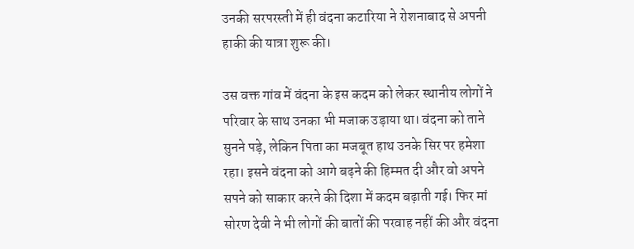उनकी सरपरस्ती में ही वंदना कटारिया ने रोशनाबाद से अपनी हाकी की यात्रा शुरू की।

उस वक्त गांव में वंदना के इस कदम को लेकर स्थानीय लोगों ने परिवार के साथ उनका भी मजाक उड़ाया था। वंदना को ताने सुनने पड़े, लेकिन पिता का मजबूत हाथ उनके सिर पर हमेशा रहा। इसने वंदना को आगे बढ़ने की हिम्मत दी और वो अपने सपने को साकार करने की दिशा में कदम बढ़ाती गई। फिर मां सोरण देवी ने भी लोगों की बातों की परवाह नहीं की और वंदना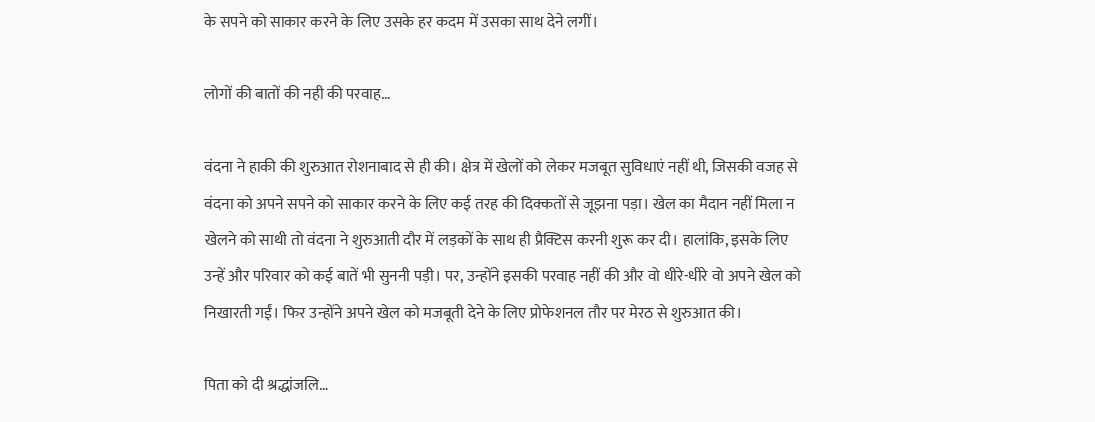के सपने को साकार करने के लिए उसके हर कदम में उसका साथ देने लगीं।

लोगों की बातों की नही की परवाह…

वंदना ने हाकी की शुरुआत रोशनाबाद से ही की। क्षेत्र में खेलों को लेकर मजबूत सुविधाएं नहीं थी, जिसकी वजह से वंदना को अपने सपने को साकार करने के लिए कई तरह की दिक्कतों से जूझना पड़ा। खेल का मैदान नहीं मिला न खेलने को साथी तो वंदना ने शुरुआती दौर में लड़कों के साथ ही प्रैक्टिस करनी शुरू कर दी। हालांकि, इसके लिए उन्हें और परिवार को कई बातें भी सुननी पड़ी। पर, उन्होंने इसकी परवाह नहीं की और वो धीरे-धीरे वो अपने खेल को निखारती गईं। फिर उन्होंने अपने खेल को मजबूती देने के लिए प्रोफेशनल तौर पर मेरठ से शुरुआत की।

पिता को दी श्रद्धांजलि…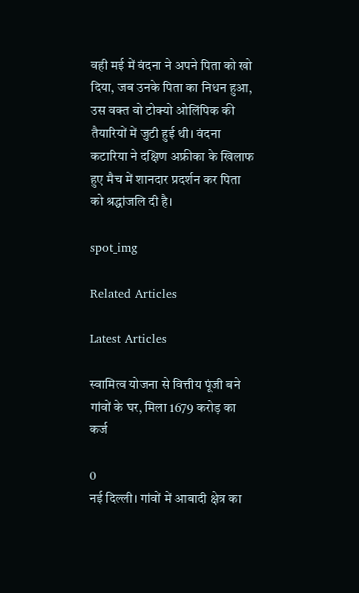वही मई में वंदना ने अपने पिता को खो दिया, जब उनके पिता का निधन हुआ, उस वक्त वो टोक्यो ओलिंपिक की तैयारियों में जुटी हुई थी। वंदना कटारिया ने दक्षिण अफ्रीका के खिलाफ हुए मैच में शानदार प्रदर्शन कर पिता को श्रद्धांजलि दी है।

spot_img

Related Articles

Latest Articles

स्वामित्व योजना से वित्तीय पूंजी बने गांवों के घर, मिला 1679 करोड़ का कर्ज

0
नई दिल्ली। गांवों में आबादी क्षेत्र का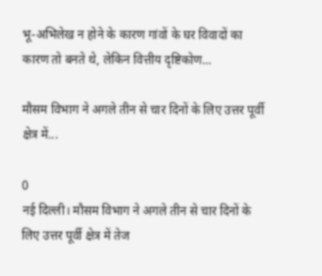भू-अभिलेख न होने के कारण गांवों के घर विवादों का कारण तो बनते थे, लेकिन वित्तीय दृष्टिकोण...

मौसम विभाग ने अगले तीन से चार दिनों के लिए उत्तर पूर्वी क्षेत्र में...

0
नई दिल्ली। मौसम विभाग ने अगले तीन से चार दिनों के लिए उत्तर पूर्वी क्षेत्र में तेज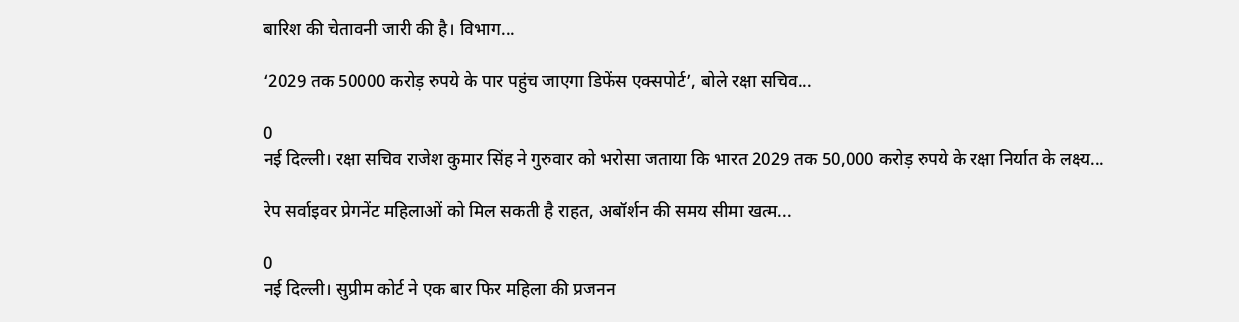बारिश की चेतावनी जारी की है। विभाग...

‘2029 तक 50000 करोड़ रुपये के पार पहुंच जाएगा डिफेंस एक्सपोर्ट’, बोले रक्षा सचिव...

0
नई दिल्ली। रक्षा सचिव राजेश कुमार सिंह ने गुरुवार को भरोसा जताया कि भारत 2029 तक 50,000 करोड़ रुपये के रक्षा निर्यात के लक्ष्य...

रेप सर्वाइवर प्रेगनेंट महिलाओं को मिल सकती है राहत, अबॉर्शन की समय सीमा खत्म...

0
नई दिल्ली। सुप्रीम कोर्ट ने एक बार फिर महिला की प्रजनन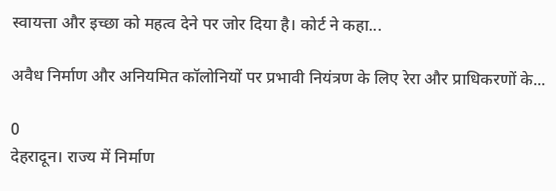स्वायत्ता और इच्छा को महत्व देने पर जोर दिया है। कोर्ट ने कहा...

अवैध निर्माण और अनियमित कॉलोनियों पर प्रभावी नियंत्रण के लिए रेरा और प्राधिकरणों के...

0
देहरादून। राज्य में निर्माण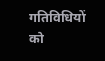गतिविधियों को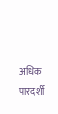अधिक पारदर्शी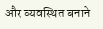और व्यवस्थित बनाने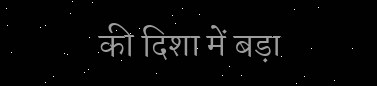की दिशा में बड़ा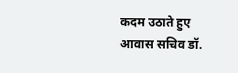कदम उठाते हुए आवास सचिव डॉ.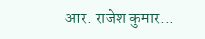आर. राजेश कुमार...